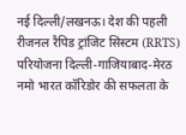नई दिल्ली/लखनऊ। देश की पहली रीजनल रैपिड ट्रांजिट सिस्टम (RRTS) परियोजना दिल्ली-गाजियाबाद-मेरठ नमो भारत कॉरिडोर की सफलता के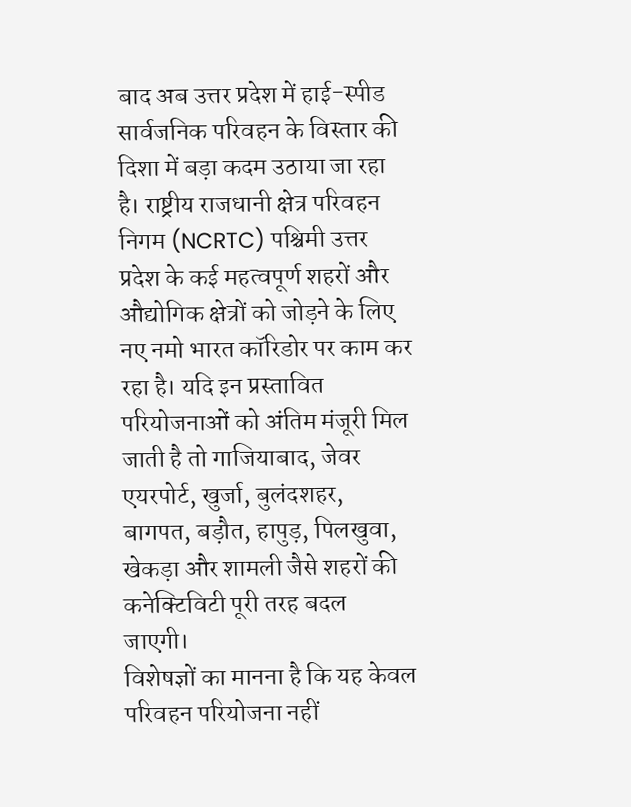बाद अब उत्तर प्रदेश में हाई-स्पीड सार्वजनिक परिवहन के विस्तार की दिशा में बड़ा कदम उठाया जा रहा है। राष्ट्रीय राजधानी क्षेत्र परिवहन निगम (NCRTC) पश्चिमी उत्तर प्रदेश के कई महत्वपूर्ण शहरों और औद्योगिक क्षेत्रों को जोड़ने के लिए नए नमो भारत कॉरिडोर पर काम कर रहा है। यदि इन प्रस्तावित परियोजनाओं को अंतिम मंजूरी मिल जाती है तो गाजियाबाद, जेवर एयरपोर्ट, खुर्जा, बुलंदशहर, बागपत, बड़ौत, हापुड़, पिलखुवा, खेकड़ा और शामली जैसे शहरों की कनेक्टिविटी पूरी तरह बदल जाएगी।
विशेषज्ञों का मानना है कि यह केवल परिवहन परियोजना नहीं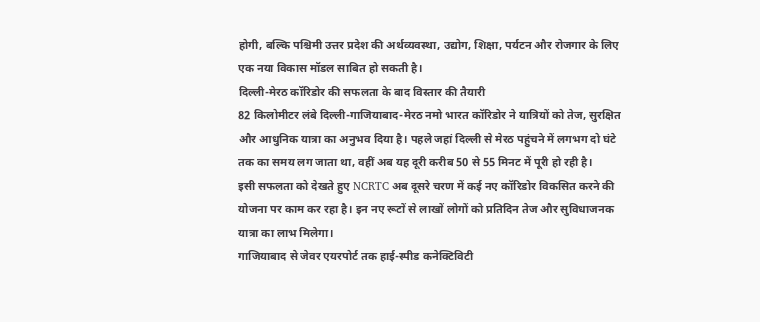होगी, बल्कि पश्चिमी उत्तर प्रदेश की अर्थव्यवस्था, उद्योग, शिक्षा, पर्यटन और रोजगार के लिए एक नया विकास मॉडल साबित हो सकती है।
दिल्ली-मेरठ कॉरिडोर की सफलता के बाद विस्तार की तैयारी
82 किलोमीटर लंबे दिल्ली-गाजियाबाद-मेरठ नमो भारत कॉरिडोर ने यात्रियों को तेज, सुरक्षित और आधुनिक यात्रा का अनुभव दिया है। पहले जहां दिल्ली से मेरठ पहुंचने में लगभग दो घंटे तक का समय लग जाता था, वहीं अब यह दूरी करीब 50 से 55 मिनट में पूरी हो रही है।
इसी सफलता को देखते हुए NCRTC अब दूसरे चरण में कई नए कॉरिडोर विकसित करने की योजना पर काम कर रहा है। इन नए रूटों से लाखों लोगों को प्रतिदिन तेज और सुविधाजनक यात्रा का लाभ मिलेगा।
गाजियाबाद से जेवर एयरपोर्ट तक हाई-स्पीड कनेक्टिविटी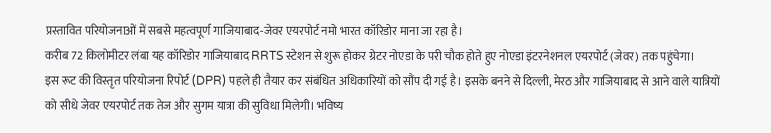प्रस्तावित परियोजनाओं में सबसे महत्वपूर्ण गाजियाबाद-जेवर एयरपोर्ट नमो भारत कॉरिडोर माना जा रहा है।
करीब 72 किलोमीटर लंबा यह कॉरिडोर गाजियाबाद RRTS स्टेशन से शुरू होकर ग्रेटर नोएडा के परी चौक होते हुए नोएडा इंटरनेशनल एयरपोर्ट (जेवर) तक पहुंचेगा।
इस रूट की विस्तृत परियोजना रिपोर्ट (DPR) पहले ही तैयार कर संबंधित अधिकारियों को सौंप दी गई है। इसके बनने से दिल्ली, मेरठ और गाजियाबाद से आने वाले यात्रियों को सीधे जेवर एयरपोर्ट तक तेज और सुगम यात्रा की सुविधा मिलेगी। भविष्य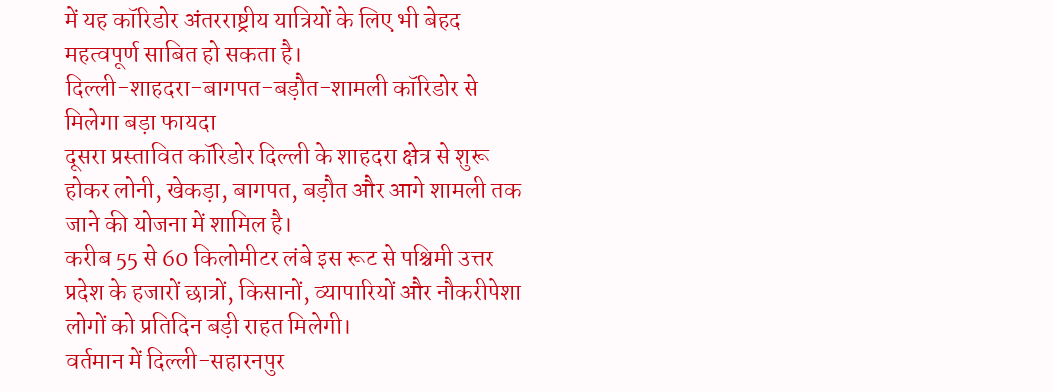में यह कॉरिडोर अंतरराष्ट्रीय यात्रियों के लिए भी बेहद महत्वपूर्ण साबित हो सकता है।
दिल्ली-शाहदरा-बागपत-बड़ौत-शामली कॉरिडोर से मिलेगा बड़ा फायदा
दूसरा प्रस्तावित कॉरिडोर दिल्ली के शाहदरा क्षेत्र से शुरू होकर लोनी, खेकड़ा, बागपत, बड़ौत और आगे शामली तक जाने की योजना में शामिल है।
करीब 55 से 60 किलोमीटर लंबे इस रूट से पश्चिमी उत्तर प्रदेश के हजारों छात्रों, किसानों, व्यापारियों और नौकरीपेशा लोगों को प्रतिदिन बड़ी राहत मिलेगी।
वर्तमान में दिल्ली-सहारनपुर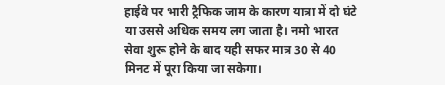हाईवे पर भारी ट्रैफिक जाम के कारण यात्रा में दो घंटे या उससे अधिक समय लग जाता है। नमो भारत सेवा शुरू होने के बाद यही सफर मात्र 30 से 40 मिनट में पूरा किया जा सकेगा।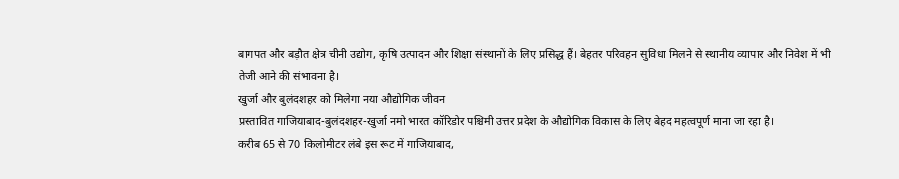बागपत और बड़ौत क्षेत्र चीनी उद्योग, कृषि उत्पादन और शिक्षा संस्थानों के लिए प्रसिद्ध हैं। बेहतर परिवहन सुविधा मिलने से स्थानीय व्यापार और निवेश में भी तेजी आने की संभावना है।
खुर्जा और बुलंदशहर को मिलेगा नया औद्योगिक जीवन
प्रस्तावित गाजियाबाद-बुलंदशहर-खुर्जा नमो भारत कॉरिडोर पश्चिमी उत्तर प्रदेश के औद्योगिक विकास के लिए बेहद महत्वपूर्ण माना जा रहा है।
करीब 65 से 70 किलोमीटर लंबे इस रूट में गाजियाबाद,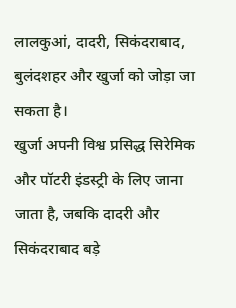लालकुआं, दादरी, सिकंदराबाद, बुलंदशहर और खुर्जा को जोड़ा जा सकता है।
खुर्जा अपनी विश्व प्रसिद्ध सिरेमिक और पॉटरी इंडस्ट्री के लिए जाना जाता है, जबकि दादरी और सिकंदराबाद बड़े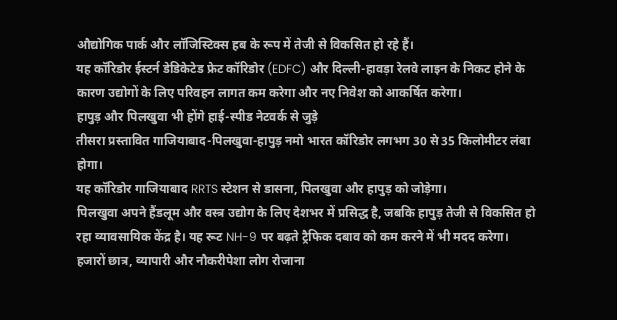औद्योगिक पार्क और लॉजिस्टिक्स हब के रूप में तेजी से विकसित हो रहे हैं।
यह कॉरिडोर ईस्टर्न डेडिकेटेड फ्रेट कॉरिडोर (EDFC) और दिल्ली-हावड़ा रेलवे लाइन के निकट होने के कारण उद्योगों के लिए परिवहन लागत कम करेगा और नए निवेश को आकर्षित करेगा।
हापुड़ और पिलखुवा भी होंगे हाई-स्पीड नेटवर्क से जुड़े
तीसरा प्रस्तावित गाजियाबाद-पिलखुवा-हापुड़ नमो भारत कॉरिडोर लगभग 30 से 35 किलोमीटर लंबा होगा।
यह कॉरिडोर गाजियाबाद RRTS स्टेशन से डासना, पिलखुवा और हापुड़ को जोड़ेगा।
पिलखुवा अपने हैंडलूम और वस्त्र उद्योग के लिए देशभर में प्रसिद्ध है, जबकि हापुड़ तेजी से विकसित हो रहा व्यावसायिक केंद्र है। यह रूट NH-9 पर बढ़ते ट्रैफिक दबाव को कम करने में भी मदद करेगा।
हजारों छात्र, व्यापारी और नौकरीपेशा लोग रोजाना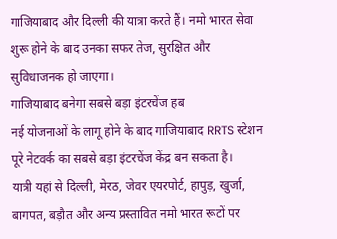गाजियाबाद और दिल्ली की यात्रा करते हैं। नमो भारत सेवा शुरू होने के बाद उनका सफर तेज, सुरक्षित और सुविधाजनक हो जाएगा।
गाजियाबाद बनेगा सबसे बड़ा इंटरचेंज हब
नई योजनाओं के लागू होने के बाद गाजियाबाद RRTS स्टेशन पूरे नेटवर्क का सबसे बड़ा इंटरचेंज केंद्र बन सकता है।
यात्री यहां से दिल्ली, मेरठ, जेवर एयरपोर्ट, हापुड़, खुर्जा, बागपत, बड़ौत और अन्य प्रस्तावित नमो भारत रूटों पर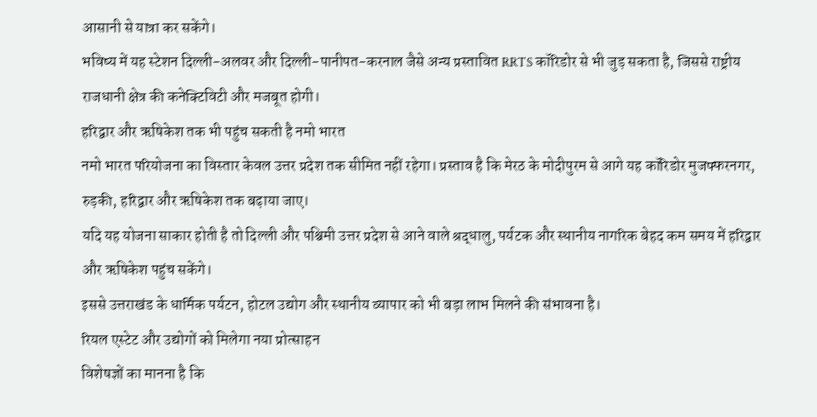आसानी से यात्रा कर सकेंगे।
भविष्य में यह स्टेशन दिल्ली-अलवर और दिल्ली-पानीपत-करनाल जैसे अन्य प्रस्तावित RRTS कॉरिडोर से भी जुड़ सकता है, जिससे राष्ट्रीय राजधानी क्षेत्र की कनेक्टिविटी और मजबूत होगी।
हरिद्वार और ऋषिकेश तक भी पहुंच सकती है नमो भारत
नमो भारत परियोजना का विस्तार केवल उत्तर प्रदेश तक सीमित नहीं रहेगा। प्रस्ताव है कि मेरठ के मोदीपुरम से आगे यह कॉरिडोर मुजफ्फरनगर, रुड़की, हरिद्वार और ऋषिकेश तक बढ़ाया जाए।
यदि यह योजना साकार होती है तो दिल्ली और पश्चिमी उत्तर प्रदेश से आने वाले श्रद्धालु, पर्यटक और स्थानीय नागरिक बेहद कम समय में हरिद्वार और ऋषिकेश पहुंच सकेंगे।
इससे उत्तराखंड के धार्मिक पर्यटन, होटल उद्योग और स्थानीय व्यापार को भी बड़ा लाभ मिलने की संभावना है।
रियल एस्टेट और उद्योगों को मिलेगा नया प्रोत्साहन
विशेषज्ञों का मानना है कि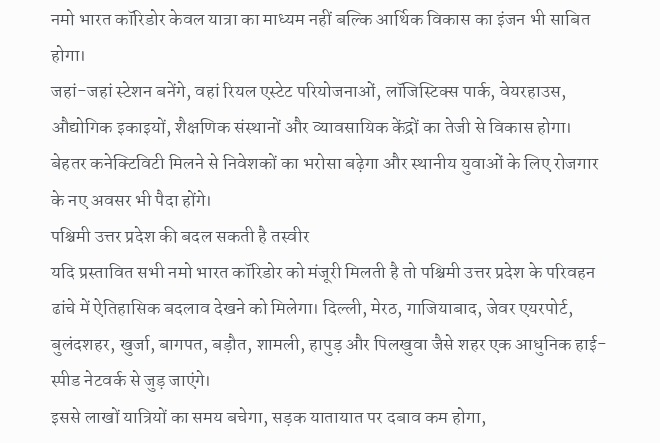नमो भारत कॉरिडोर केवल यात्रा का माध्यम नहीं बल्कि आर्थिक विकास का इंजन भी साबित होगा।
जहां-जहां स्टेशन बनेंगे, वहां रियल एस्टेट परियोजनाओं, लॉजिस्टिक्स पार्क, वेयरहाउस, औद्योगिक इकाइयों, शैक्षणिक संस्थानों और व्यावसायिक केंद्रों का तेजी से विकास होगा।
बेहतर कनेक्टिविटी मिलने से निवेशकों का भरोसा बढ़ेगा और स्थानीय युवाओं के लिए रोजगार के नए अवसर भी पैदा होंगे।
पश्चिमी उत्तर प्रदेश की बदल सकती है तस्वीर
यदि प्रस्तावित सभी नमो भारत कॉरिडोर को मंजूरी मिलती है तो पश्चिमी उत्तर प्रदेश के परिवहन ढांचे में ऐतिहासिक बदलाव देखने को मिलेगा। दिल्ली, मेरठ, गाजियाबाद, जेवर एयरपोर्ट, बुलंदशहर, खुर्जा, बागपत, बड़ौत, शामली, हापुड़ और पिलखुवा जैसे शहर एक आधुनिक हाई-स्पीड नेटवर्क से जुड़ जाएंगे।
इससे लाखों यात्रियों का समय बचेगा, सड़क यातायात पर दबाव कम होगा,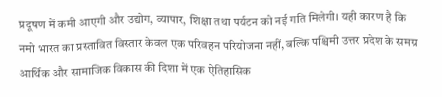प्रदूषण में कमी आएगी और उद्योग, व्यापार, शिक्षा तथा पर्यटन को नई गति मिलेगी। यही कारण है कि नमो भारत का प्रस्तावित विस्तार केवल एक परिवहन परियोजना नहीं, बल्कि पश्चिमी उत्तर प्रदेश के समग्र आर्थिक और सामाजिक विकास की दिशा में एक ऐतिहासिक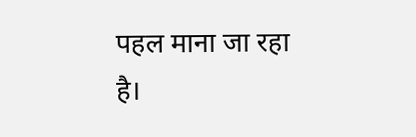पहल माना जा रहा है।